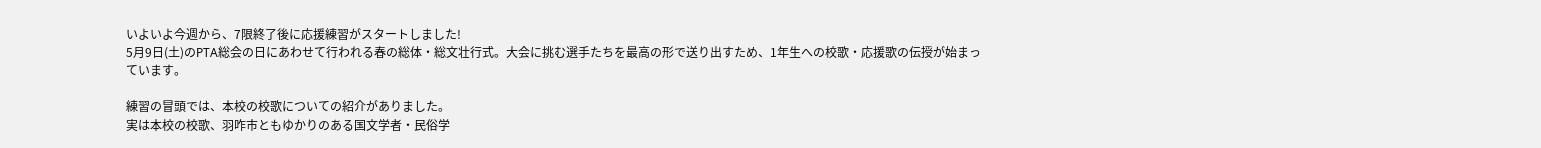いよいよ今週から、7限終了後に応援練習がスタートしました!
5月9日(土)のPTA総会の日にあわせて行われる春の総体・総文壮行式。大会に挑む選手たちを最高の形で送り出すため、1年生への校歌・応援歌の伝授が始まっています。

練習の冒頭では、本校の校歌についての紹介がありました。
実は本校の校歌、羽咋市ともゆかりのある国文学者・民俗学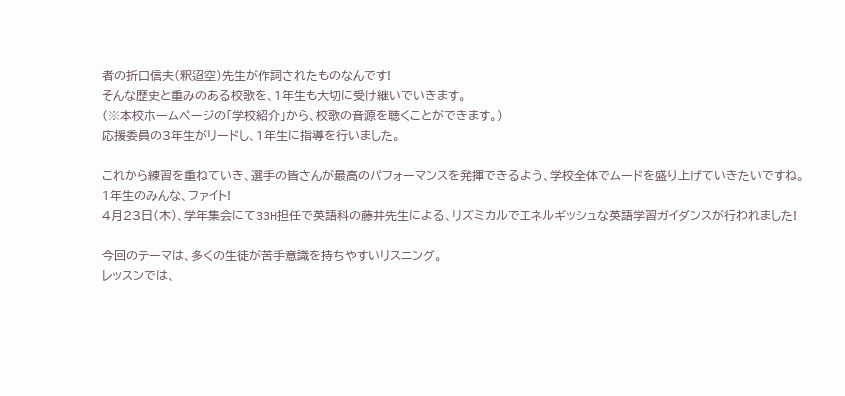者の折口信夫(釈迢空)先生が作詞されたものなんです!
そんな歴史と重みのある校歌を、1年生も大切に受け継いでいきます。
(※本校ホームページの「学校紹介」から、校歌の音源を聴くことができます。)
応援委員の3年生がリードし、1年生に指導を行いました。

これから練習を重ねていき、選手の皆さんが最高のパフォーマンスを発揮できるよう、学校全体でムードを盛り上げていきたいですね。
1年生のみんな、ファイト!
4月23日(木)、学年集会にて33H担任で英語科の藤井先生による、リズミカルでエネルギッシュな英語学習ガイダンスが行われました!

今回のテーマは、多くの生徒が苦手意識を持ちやすいリスニング。
レッスンでは、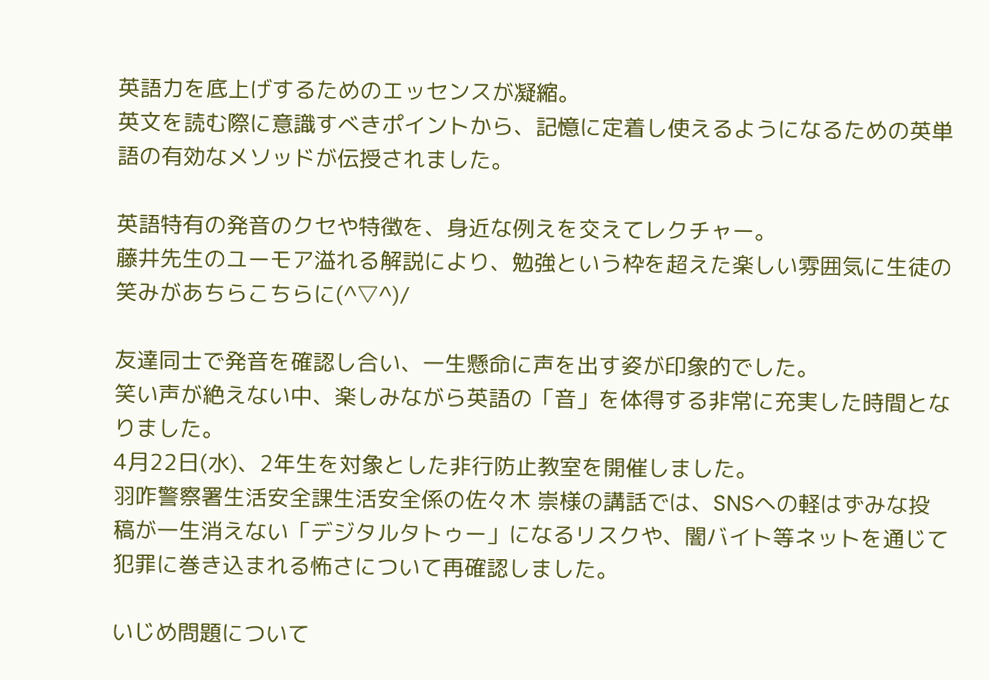英語力を底上げするためのエッセンスが凝縮。
英文を読む際に意識すべきポイントから、記憶に定着し使えるようになるための英単語の有効なメソッドが伝授されました。

英語特有の発音のクセや特徴を、身近な例えを交えてレクチャー。
藤井先生のユーモア溢れる解説により、勉強という枠を超えた楽しい雰囲気に生徒の笑みがあちらこちらに(^▽^)/

友達同士で発音を確認し合い、一生懸命に声を出す姿が印象的でした。
笑い声が絶えない中、楽しみながら英語の「音」を体得する非常に充実した時間となりました。
4月22日(水)、2年生を対象とした非行防止教室を開催しました。
羽咋警察署生活安全課生活安全係の佐々木 崇様の講話では、SNSへの軽はずみな投稿が一生消えない「デジタルタトゥー」になるリスクや、闇バイト等ネットを通じて犯罪に巻き込まれる怖さについて再確認しました。

いじめ問題について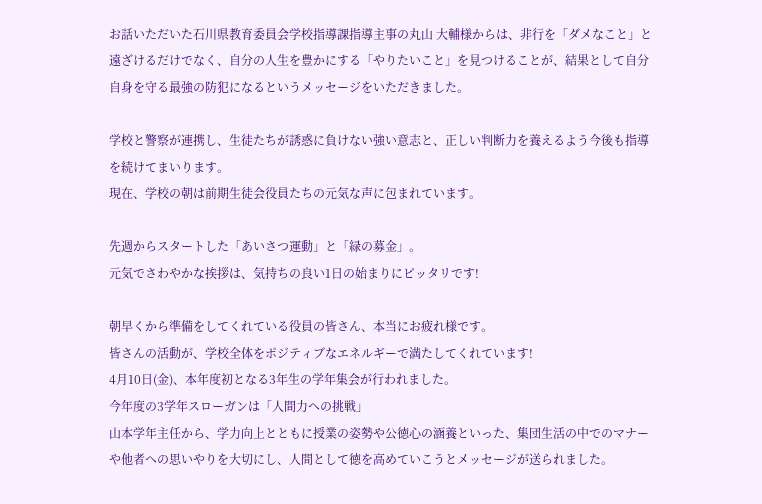お話いただいた石川県教育委員会学校指導課指導主事の丸山 大輔様からは、非行を「ダメなこと」と遠ざけるだけでなく、自分の人生を豊かにする「やりたいこと」を見つけることが、結果として自分自身を守る最強の防犯になるというメッセージをいただきました。

学校と警察が連携し、生徒たちが誘惑に負けない強い意志と、正しい判断力を養えるよう今後も指導を続けてまいります。
現在、学校の朝は前期生徒会役員たちの元気な声に包まれています。

先週からスタートした「あいさつ運動」と「緑の募金」。
元気でさわやかな挨拶は、気持ちの良い1日の始まりにピッタリです!

朝早くから準備をしてくれている役員の皆さん、本当にお疲れ様です。
皆さんの活動が、学校全体をポジティブなエネルギーで満たしてくれています!
4月10日(金)、本年度初となる3年生の学年集会が行われました。
今年度の3学年スローガンは「人間力への挑戦」
山本学年主任から、学力向上とともに授業の姿勢や公徳心の涵養といった、集団生活の中でのマナーや他者への思いやりを大切にし、人間として徳を高めていこうとメッセージが送られました。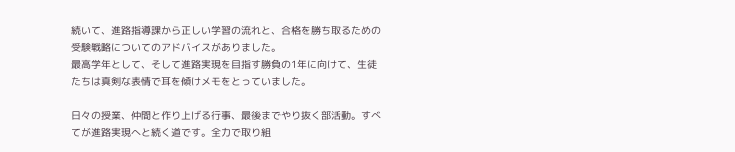続いて、進路指導課から正しい学習の流れと、合格を勝ち取るための受験戦略についてのアドバイスがありました。
最高学年として、そして進路実現を目指す勝負の1年に向けて、生徒たちは真剣な表情で耳を傾けメモをとっていました。

日々の授業、仲間と作り上げる行事、最後までやり抜く部活動。すべてが進路実現へと続く道です。全力で取り組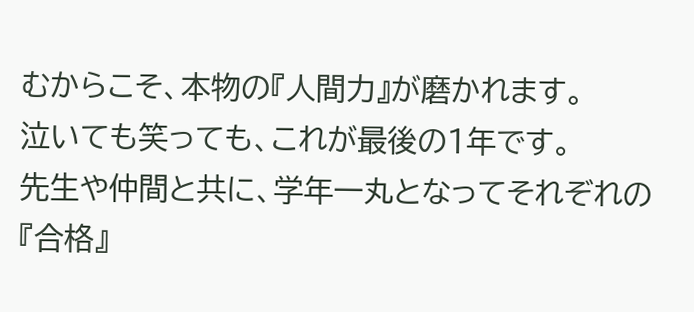むからこそ、本物の『人間力』が磨かれます。
泣いても笑っても、これが最後の1年です。
先生や仲間と共に、学年一丸となってそれぞれの『合格』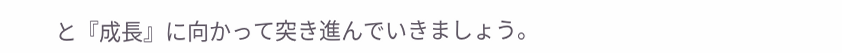と『成長』に向かって突き進んでいきましょう。